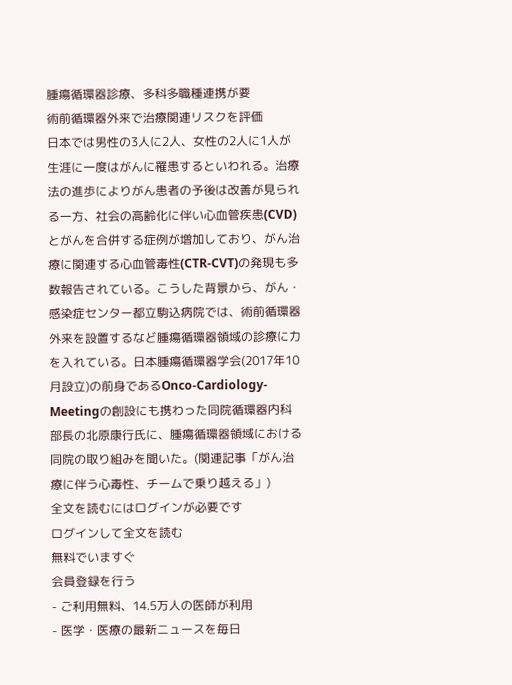腫瘍循環器診療、多科多職種連携が要
術前循環器外来で治療関連リスクを評価
日本では男性の3人に2人、女性の2人に1人が生涯に一度はがんに罹患するといわれる。治療法の進歩によりがん患者の予後は改善が見られる一方、社会の高齢化に伴い心血管疾患(CVD)とがんを合併する症例が増加しており、がん治療に関連する心血管毒性(CTR-CVT)の発現も多数報告されている。こうした背景から、がん・感染症センター都立駒込病院では、術前循環器外来を設置するなど腫瘍循環器領域の診療に力を入れている。日本腫瘍循環器学会(2017年10月設立)の前身であるOnco-Cardiology-Meetingの創設にも携わった同院循環器内科部長の北原康行氏に、腫瘍循環器領域における同院の取り組みを聞いた。(関連記事「がん治療に伴う心毒性、チームで乗り越える」)
全文を読むにはログインが必要です
ログインして全文を読む
無料でいますぐ
会員登録を行う
- ご利用無料、14.5万人の医師が利用
- 医学・医療の最新ニュースを毎日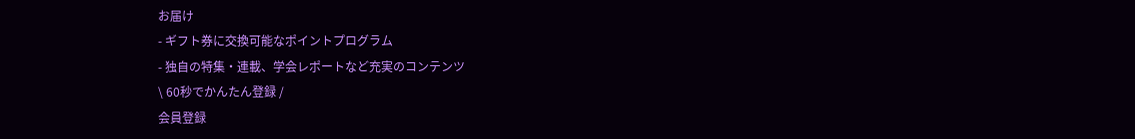お届け
- ギフト券に交換可能なポイントプログラム
- 独自の特集・連載、学会レポートなど充実のコンテンツ
\ 60秒でかんたん登録 /
会員登録